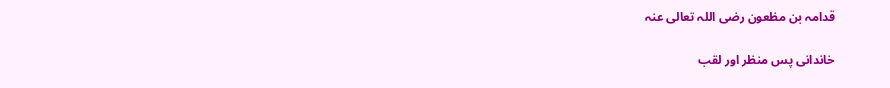قدامہ بن مظعون رضی اللہ تعالی عنہ

خاندانی پس منظر اور لقب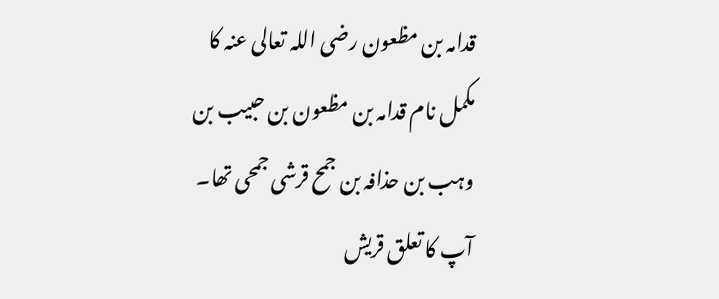قدامہ بن مظعون رضی اللہ تعالی عنہ کا مکمل نام قدامہ بن مظعون بن حبیب بن وہب بن حذافہ بن جمح قرشی جمحی تھا۔ آپ کا تعلق قریش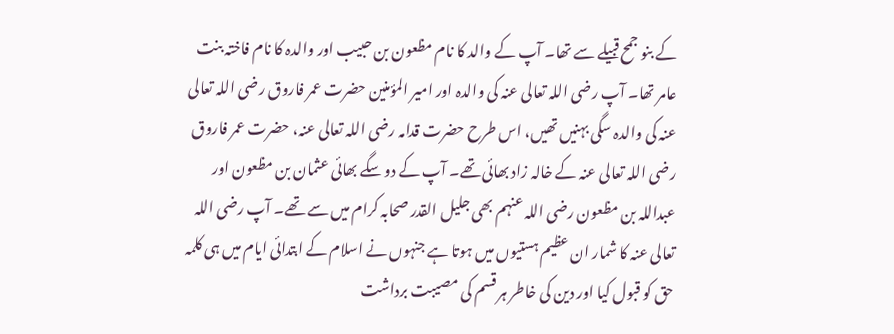کے بنو جمح قبیلے سے تھا۔ آپ کے والد کا نام مظعون بن حبیب اور والدہ کا نام فاختہ بنت عامر تھا۔ آپ رضی اللہ تعالی عنہ کی والدہ اور امیر المؤمنین حضرت عمر فاروق رضی اللہ تعالی عنہ کی والدہ سگی بہنیں تھیں، اس طرح حضرت قدامہ رضی اللہ تعالی عنہ، حضرت عمر فاروق رضی اللہ تعالی عنہ کے خالہ زاد بھائی تھے۔ آپ کے دو سگے بھائی عثمان بن مظعون اور عبداللہ بن مظعون رضی اللہ عنہم بھی جلیل القدر صحابہ کرام میں سے تھے۔ آپ رضی اللہ تعالی عنہ کا شمار ان عظیم ہستیوں میں ہوتا ہے جنہوں نے اسلام کے ابتدائی ایام میں ہی کلمہ حق کو قبول کیا اور دین کی خاطر ہر قسم کی مصیبت برداشت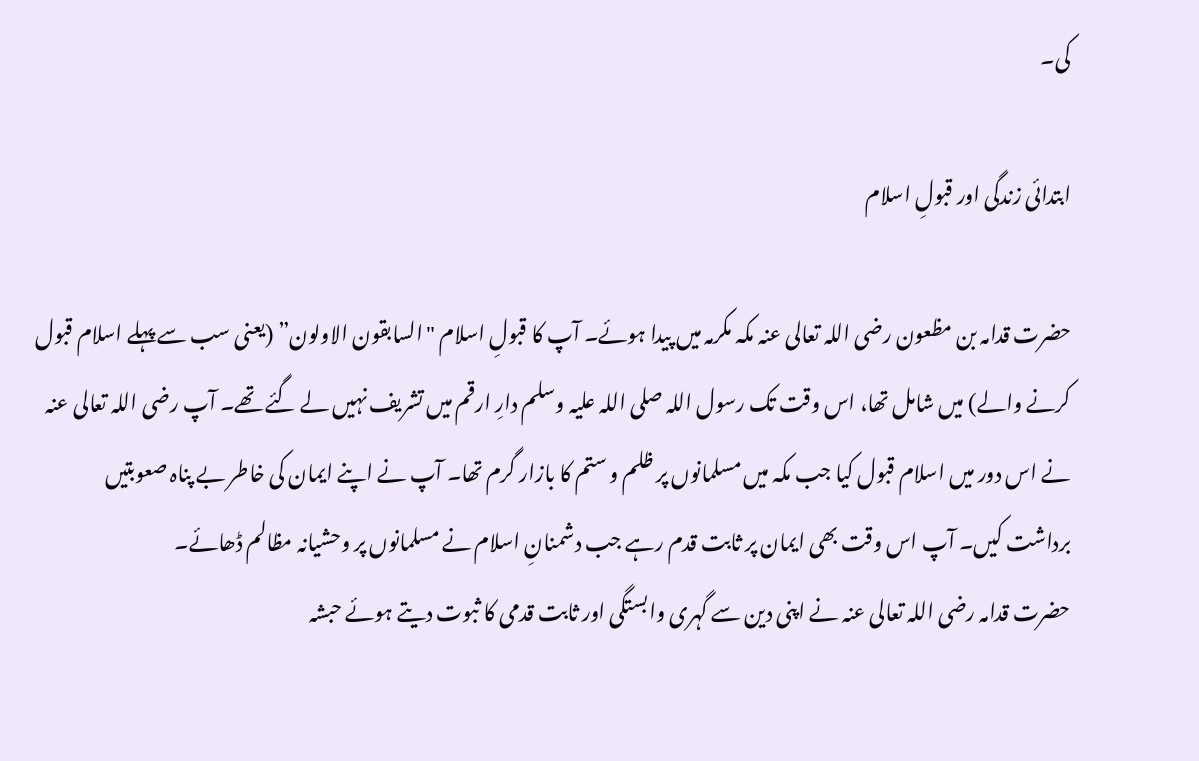کی۔

ابتدائی زندگی اور قبولِ اسلام

حضرت قدامہ بن مظعون رضی اللہ تعالی عنہ مکہ مکرمہ میں پیدا ہوئے۔ آپ کا قبولِ اسلام "السابقون الاولون” (یعنی سب سے پہلے اسلام قبول کرنے والے) میں شامل تھا، اس وقت تک رسول اللہ صلی اللہ علیہ وسلم دارِ ارقم میں تشریف نہیں لے گئے تھے۔ آپ رضی اللہ تعالی عنہ نے اس دور میں اسلام قبول کیا جب مکہ میں مسلمانوں پر ظلم و ستم کا بازار گرم تھا۔ آپ نے اپنے ایمان کی خاطر بے پناہ صعوبتیں برداشت کیں۔ آپ اس وقت بھی ایمان پر ثابت قدم رہے جب دشمنانِ اسلام نے مسلمانوں پر وحشیانہ مظالم ڈھائے۔
حضرت قدامہ رضی اللہ تعالی عنہ نے اپنی دین سے گہری وابستگی اور ثابت قدمی کا ثبوت دیتے ہوئے حبشہ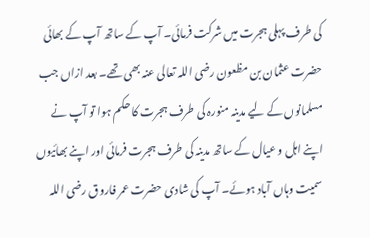کی طرف پہلی ہجرت میں شرکت فرمائی۔ آپ کے ساتھ آپ کے بھائی حضرت عثمان بن مظعون رضی اللہ تعالی عنہ بھی تھے۔ بعد ازاں جب مسلمانوں کے لیے مدینہ منورہ کی طرف ہجرت کا حکم ہوا تو آپ نے اپنے اہل و عیال کے ساتھ مدینہ کی طرف ہجرت فرمائی اور اپنے بھائیوں سمیت وہاں آباد ہوئے۔ آپ کی شادی حضرت عمر فاروق رضی اللہ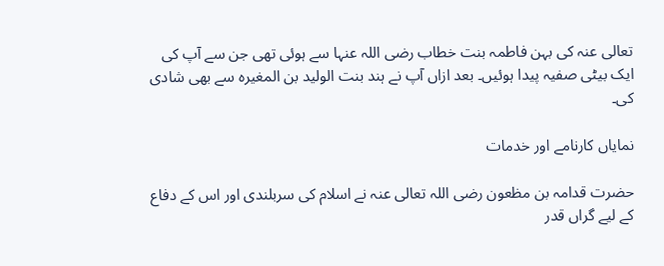تعالی عنہ کی بہن فاطمہ بنت خطاب رضی اللہ عنہا سے ہوئی تھی جن سے آپ کی ایک بیٹی صفیہ پیدا ہوئیں۔ بعد ازاں آپ نے ہند بنت الولید بن المغیرہ سے بھی شادی کی۔

نمایاں کارنامے اور خدمات

حضرت قدامہ بن مظعون رضی اللہ تعالی عنہ نے اسلام کی سربلندی اور اس کے دفاع کے لیے گراں قدر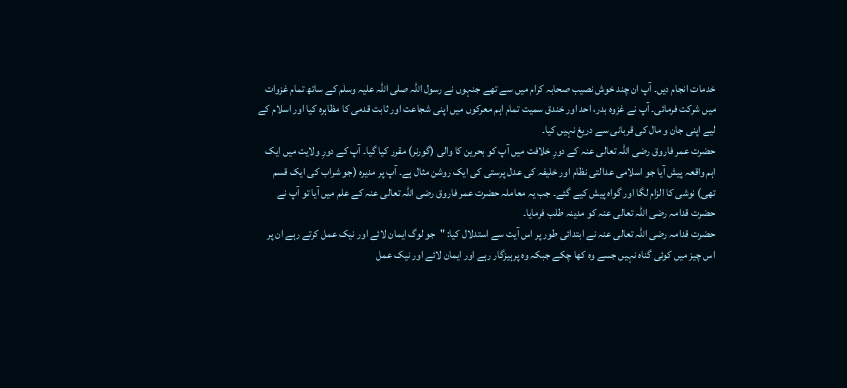خدمات انجام دیں۔ آپ ان چند خوش نصیب صحابہ کرام میں سے تھے جنہوں نے رسول اللہ صلی اللہ علیہ وسلم کے ساتھ تمام غزوات میں شرکت فرمائی۔ آپ نے غزوہ بدر، احد اور خندق سمیت تمام اہم معرکوں میں اپنی شجاعت اور ثابت قدمی کا مظاہرہ کیا اور اسلام کے لیے اپنی جان و مال کی قربانی سے دریغ نہیں کیا۔
حضرت عمر فاروق رضی اللہ تعالی عنہ کے دورِ خلافت میں آپ کو بحرین کا والی (گورنر) مقرر کیا گیا۔ آپ کے دورِ ولایت میں ایک اہم واقعہ پیش آیا جو اسلامی عدالتی نظام اور خلیفہ کی عدل پرستی کی ایک روشن مثال ہے۔ آپ پر مدیرہ (جو شراب کی ایک قسم تھی) نوشی کا الزام لگا اور گواہ پیش کیے گئے۔ جب یہ معاملہ حضرت عمر فاروق رضی اللہ تعالی عنہ کے علم میں آیا تو آپ نے حضرت قدامہ رضی اللہ تعالی عنہ کو مدینہ طلب فرمایا۔
حضرت قدامہ رضی اللہ تعالی عنہ نے ابتدائی طور پر اس آیت سے استدلال کیا: "جو لوگ ایمان لائے اور نیک عمل کرتے رہے ان پر اس چیز میں کوئی گناہ نہیں جسے وہ کھا چکے جبکہ وہ پرہیزگار رہے اور ایمان لائے اور نیک عمل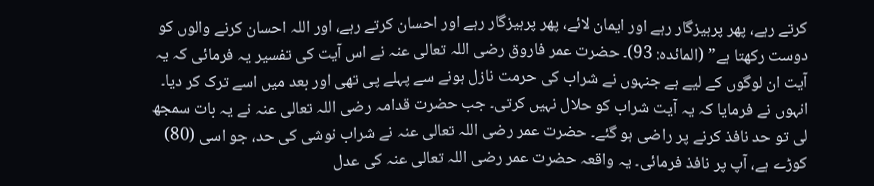کرتے رہے، پھر پرہیزگار رہے اور ایمان لائے، پھر پرہیزگار رہے اور احسان کرتے رہے، اور اللہ احسان کرنے والوں کو دوست رکھتا ہے” (المائدہ: 93)۔ حضرت عمر فاروق رضی اللہ تعالی عنہ نے اس آیت کی تفسیر یہ فرمائی کہ یہ آیت ان لوگوں کے لیے ہے جنہوں نے شراب کی حرمت نازل ہونے سے پہلے پی تھی اور بعد میں اسے ترک کر دیا۔ انہوں نے فرمایا کہ یہ آیت شراب کو حلال نہیں کرتی۔ جب حضرت قدامہ رضی اللہ تعالی عنہ نے یہ بات سمجھ لی تو حد نافذ کرنے پر راضی ہو گئے۔ حضرت عمر رضی اللہ تعالی عنہ نے شراب نوشی کی حد، جو اسی (80) کوڑے ہے، آپ پر نافذ فرمائی۔ یہ واقعہ حضرت عمر رضی اللہ تعالی عنہ کی عدل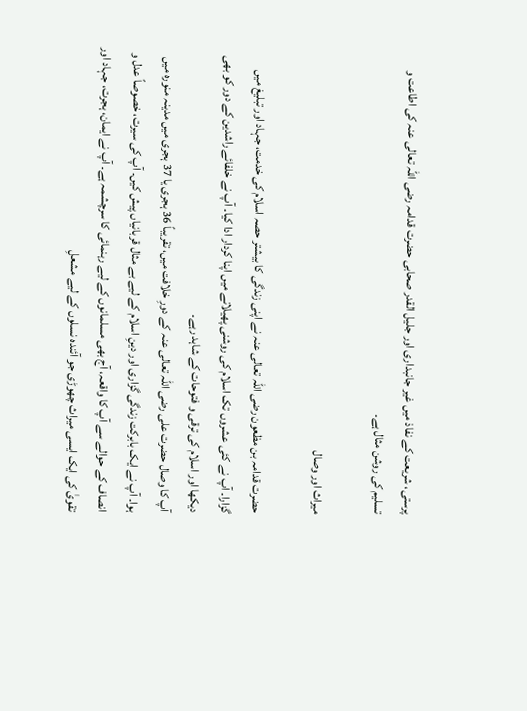پرستی، شریعت کے نفاذ میں غیر جانبداری اور جلیل القدر صحابی حضرت قدامہ رضی اللہ تعالی عنہ کی اطاعت و تسلیم کی روشن مثال ہے۔

میراث اور وصال

حضرت قدامہ بن مظعون رضی اللہ تعالی عنہ نے اپنی زندگی کا بیشتر حصہ اسلام کی خدمت، جہاد اور تبلیغ میں گزارا۔ آپ نے کئی عشروں تک اسلام کی روشنی پھیلانے میں اپنا کردار ادا کیا۔ آپ نے خلفائے راشدین کے دور کو بھی دیکھا اور اسلام کی ترقی و فتوحات کے شاہد رہے۔
آپ کا وصال حضرت علی رضی اللہ تعالی عنہ کے دورِ خلافت میں، تقریباً 36 ہجری یا 37 ہجری میں مدینہ منورہ میں ہوا۔ آپ نے ایک بابرکت زندگی گزاری اور دینِ اسلام کے لیے بے مثال قربانیاں پیش کیں۔ آپ کی سیرت، خصوصاً عدل و انصاف کے حوالے سے آپ کا واقعہ، آج بھی مسلمانوں کے لیے رہنمائی کا سرچشمہ ہے۔ آپ نے ایمان، ہجرت، جہاد اور تقویٰ کی ایک ایسی میراث چھوڑی جو آئندہ نسلوں کے لیے مشعلِ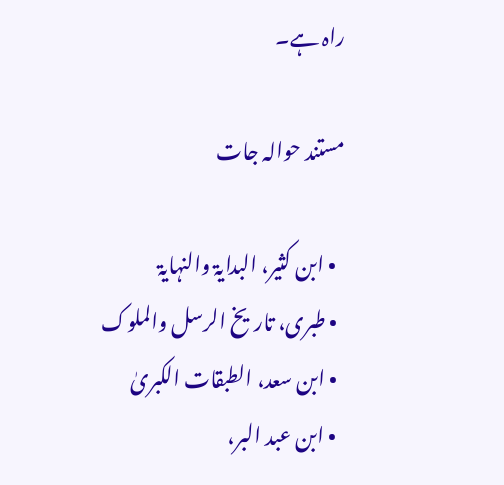راہ ہے۔

مستند حوالہ جات

  • ابن کثیر، البدایۃ والنہایۃ
  • طبری، تاریخ الرسل والملوک
  • ابن سعد، الطبقات الکبریٰ
  • ابن عبد البر،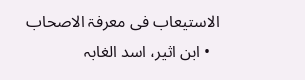الاستیعاب فی معرفۃ الاصحاب
  • ابن اثیر، اسد الغابہ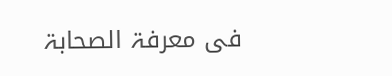فی معرفۃ الصحابۃ